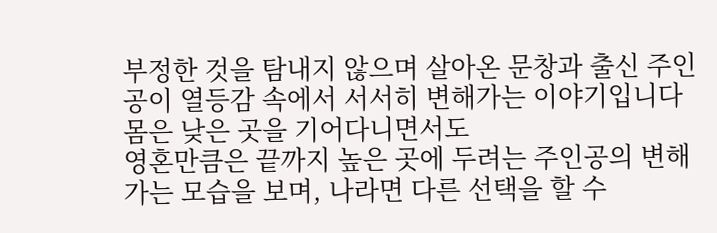부정한 것을 탐내지 않으며 살아온 문창과 출신 주인공이 열등감 속에서 서서히 변해가는 이야기입니다
몸은 낮은 곳을 기어다니면서도
영혼만큼은 끝까지 높은 곳에 두려는 주인공의 변해가는 모습을 보며, 나라면 다른 선택을 할 수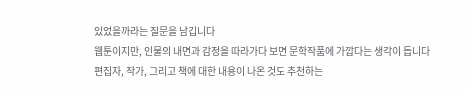있었을까라는 질문을 남깁니다
웹툰이지만, 인물의 내면과 감정을 따라가다 보면 문학작품에 가깝다는 생각이 듭니다
편집자, 작가, 그리고 책에 대한 내용이 나온 것도 추천하는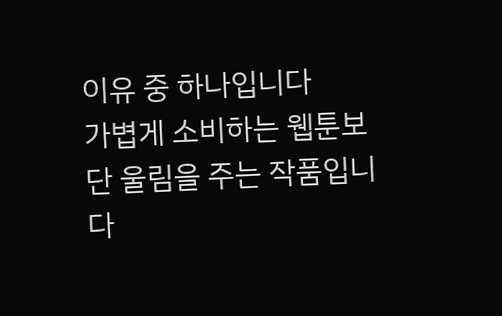이유 중 하나입니다
가볍게 소비하는 웹툰보단 울림을 주는 작품입니다